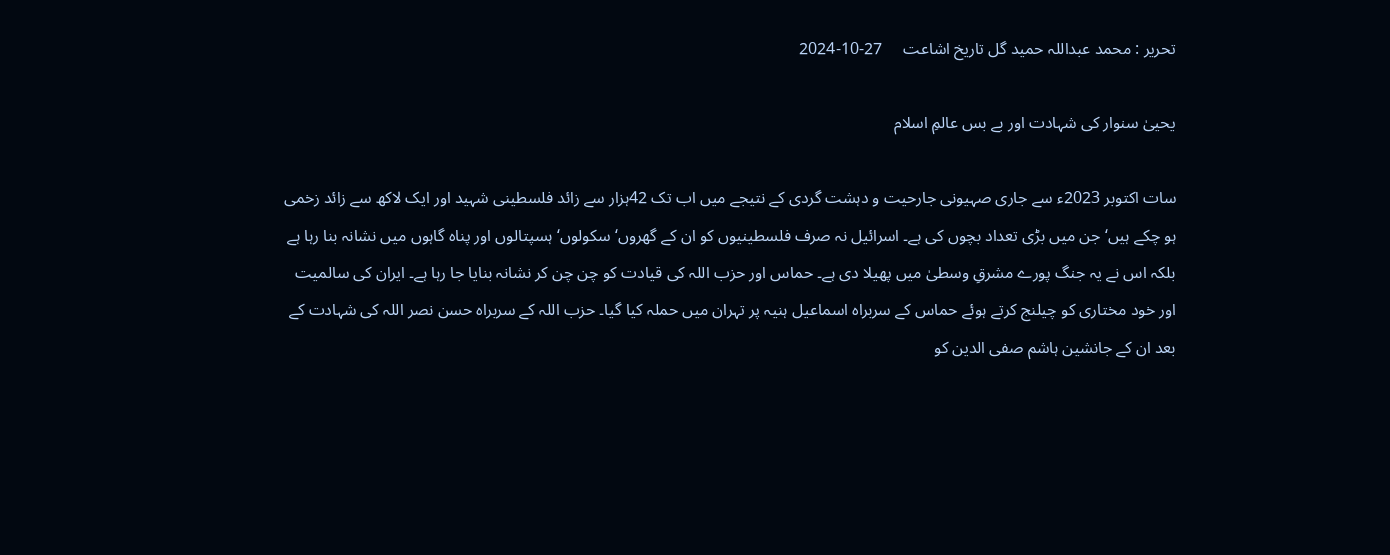تحریر : محمد عبداللہ حمید گل تاریخ اشاعت     27-10-2024

یحییٰ سنوار کی شہادت اور بے بس عالمِ اسلام

سات اکتوبر 2023ء سے جاری صہیونی جارحیت و دہشت گردی کے نتیجے میں اب تک 42ہزار سے زائد فلسطینی شہید اور ایک لاکھ سے زائد زخمی ہو چکے ہیں‘ جن میں بڑی تعداد بچوں کی ہے۔ اسرائیل نہ صرف فلسطینیوں کو ان کے گھروں‘ سکولوں‘ ہسپتالوں اور پناہ گاہوں میں نشانہ بنا رہا ہے بلکہ اس نے یہ جنگ پورے مشرقِ وسطیٰ میں پھیلا دی ہے۔ حماس اور حزب اللہ کی قیادت کو چن چن کر نشانہ بنایا جا رہا ہے۔ ایران کی سالمیت اور خود مختاری کو چیلنج کرتے ہوئے حماس کے سربراہ اسماعیل ہنیہ پر تہران میں حملہ کیا گیا۔ حزب اللہ کے سربراہ حسن نصر اللہ کی شہادت کے بعد ان کے جانشین ہاشم صفی الدین کو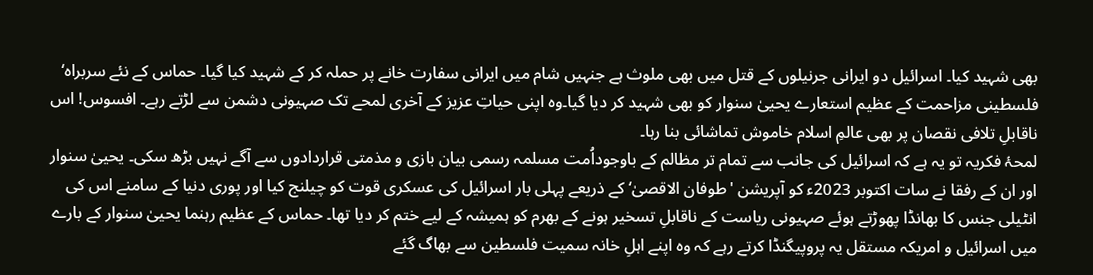بھی شہید کیا۔ اسرائیل دو ایرانی جرنیلوں کے قتل میں بھی ملوث ہے جنہیں شام میں ایرانی سفارت خانے پر حملہ کر کے شہید کیا گیا۔ حماس کے نئے سربراہ‘ فلسطینی مزاحمت کے عظیم استعارے یحییٰ سنوار کو بھی شہید کر دیا گیا۔وہ اپنی حیاتِ عزیز کے آخری لمحے تک صہیونی دشمن سے لڑتے رہے۔ افسوس! اس ناقابلِ تلافی نقصان پر بھی عالمِ اسلام خاموش تماشائی بنا رہا۔
لمحۂ فکریہ تو یہ ہے کہ اسرائیل کی جانب سے تمام تر مظالم کے باوجوداُمت مسلمہ رسمی بیان بازی و مذمتی قراردادوں سے آگے نہیں بڑھ سکی۔ یحییٰ سنوار اور ان کے رفقا نے سات اکتوبر 2023ء کو آپریشن 'طوفان الاقصیٰ‘ کے ذریعے پہلی بار اسرائیل کی عسکری قوت کو چیلنج کیا اور پوری دنیا کے سامنے اس کی انٹیلی جنس کا بھانڈا پھوڑتے ہوئے صہیونی ریاست کے ناقابلِ تسخیر ہونے کے بھرم کو ہمیشہ کے لیے ختم کر دیا تھا۔ حماس کے عظیم رہنما یحییٰ سنوار کے بارے میں اسرائیل و امریکہ مستقل یہ پروپیگنڈا کرتے رہے کہ وہ اپنے اہلِ خانہ سمیت فلسطین سے بھاگ گئے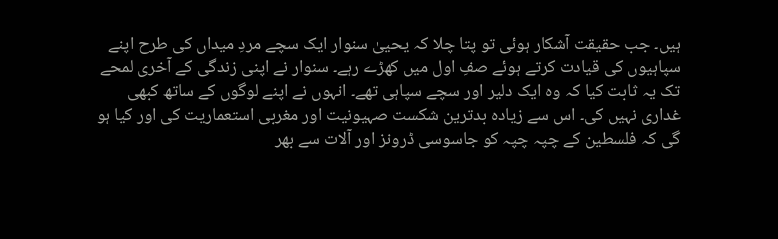ہیں۔ جب حقیقت آشکار ہوئی تو پتا چلا کہ یحییٰ سنوار ایک سچے مردِ میداں کی طرح اپنے سپاہیوں کی قیادت کرتے ہوئے صفِ اول میں کھڑے رہے۔ سنوار نے اپنی زندگی کے آخری لمحے تک یہ ثابت کیا کہ وہ ایک دلیر اور سچے سپاہی تھے۔ انہوں نے اپنے لوگوں کے ساتھ کبھی غداری نہیں کی۔ اس سے زیادہ بدترین شکست صہیونیت اور مغربی استعماریت کی اور کیا ہو گی کہ فلسطین کے چپہ چپہ کو جاسوسی ڈرونز اور آلات سے بھر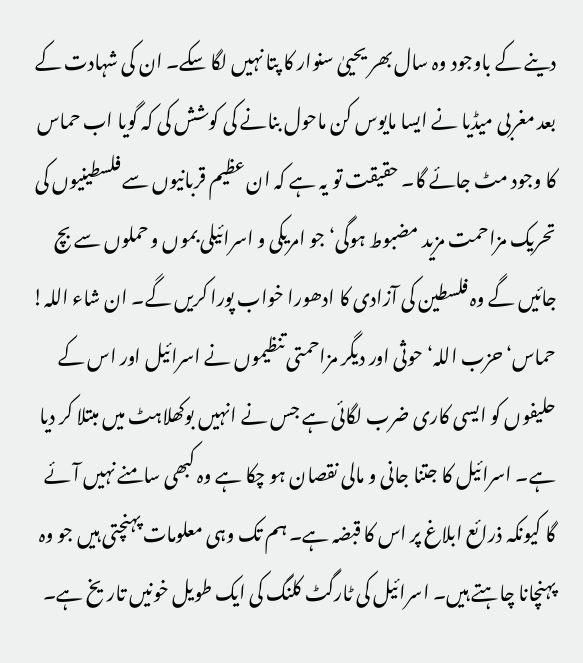دینے کے باوجود وہ سال بھر یحییٰ سنوار کا پتا نہیں لگا سکے۔ ان کی شہادت کے بعد مغربی میڈیا نے ایسا مایوس کن ماحول بنانے کی کوشش کی کہ گویا اب حماس کا وجود مٹ جائے گا۔ حقیقت تو یہ ہے کہ ان عظیم قربانیوں سے فلسطینیوں کی تحریک مزاحمت مزید مضبوط ہوگی‘ جو امریکی و اسرائیلی بموں و حملوں سے بچ جائیں گے وہ فلسطین کی آزادی کا ادھورا خواب پورا کریں گے۔ ان شاء اللہ!
حماس‘ حزب اللہ‘ حوثی اور دیگر مزاحمتی تنظیموں نے اسرائیل اور اس کے حلیفوں کو ایسی کاری ضرب لگائی ہے جس نے انہیں بوکھلاہٹ میں مبتلا کر دیا ہے۔ اسرائیل کا جتنا جانی و مالی نقصان ہو چکا ہے وہ کبھی سامنے نہیں آئے گا کیونکہ ذرائع ابلاغ پر اس کا قبضہ ہے۔ ہم تک وہی معلومات پہنچتی ہیں جو وہ پہنچانا چاہتے ہیں۔ اسرائیل کی ٹارگٹ کلنگ کی ایک طویل خونیں تاریخ ہے۔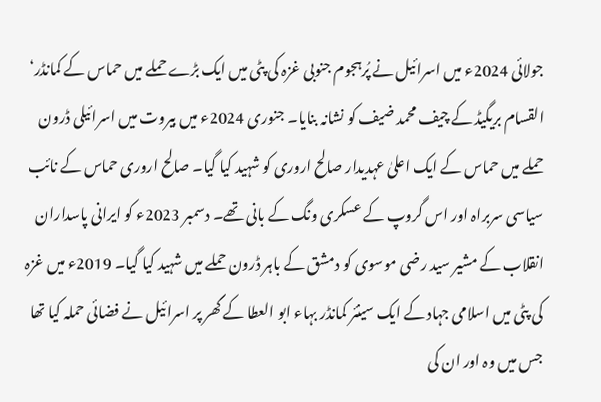جولائی 2024ء میں اسرائیل نے پُرہجوم جنوبی غزہ کی پٹی میں ایک بڑے حملے میں حماس کے کمانڈر‘ القسام بریگیڈ کے چیف محمد ضیف کو نشانہ بنایا۔ جنوری 2024ء میں بیروت میں اسرائیلی ڈرون حملے میں حماس کے ایک اعلیٰ عہدیدار صالح اروری کو شہید کیا گیا۔ صالح اروری حماس کے نائب سیاسی سربراہ اور اس گروپ کے عسکری ونگ کے بانی تھے۔ دسمبر 2023ء کو ایرانی پاسداران انقلاب کے مشیر سید رضی موسوی کو دمشق کے باہر ڈرون حملے میں شہید کیا گیا۔ 2019ء میں غزہ کی پٹی میں اسلامی جہاد کے ایک سینئر کمانڈر بہاء ابو العطا کے گھر پر اسرائیل نے فضائی حملہ کیا تھا جس میں وہ اور ان کی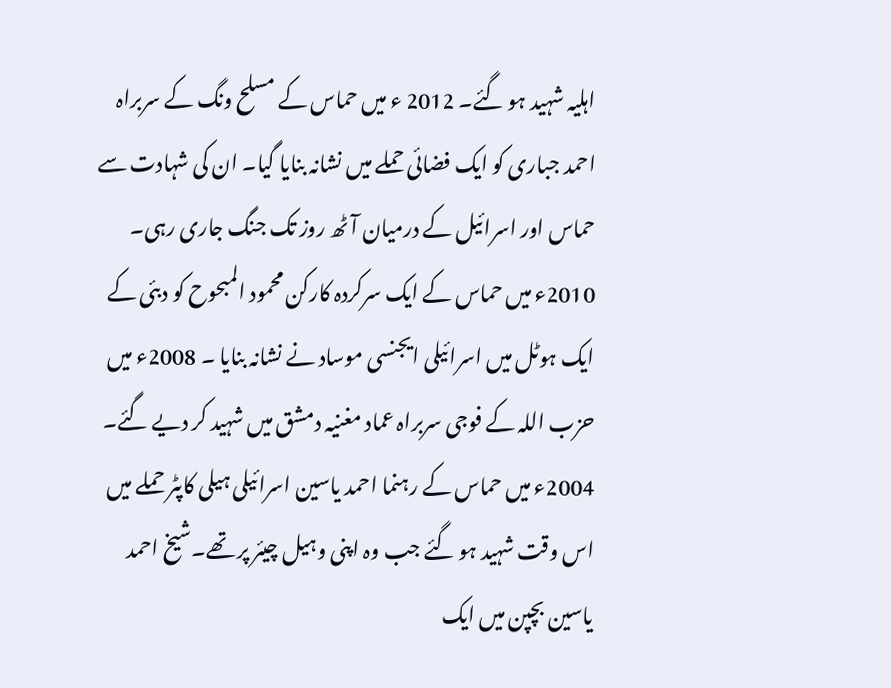اہلیہ شہید ہو گئے۔ 2012 ء میں حماس کے مسلح ونگ کے سربراہ احمد جباری کو ایک فضائی حملے میں نشانہ بنایا گیا۔ ان کی شہادت سے حماس اور اسرائیل کے درمیان آٹھ روز تک جنگ جاری رہی۔ 2010ء میں حماس کے ایک سرکردہ کارکن محمود المبحوح کو دبئی کے ایک ہوٹل میں اسرائیلی ایجنسی موساد نے نشانہ بنایا ۔ 2008ء میں حزب اللہ کے فوجی سربراہ عماد مغنیہ دمشق میں شہید کر دیے گئے۔ 2004ء میں حماس کے رہنما احمد یاسین اسرائیلی ہیلی کاپٹر حملے میں اس وقت شہید ہو گئے جب وہ اپنی وہیل چیئر پر تھے۔شیخ احمد یاسین بچپن میں ایک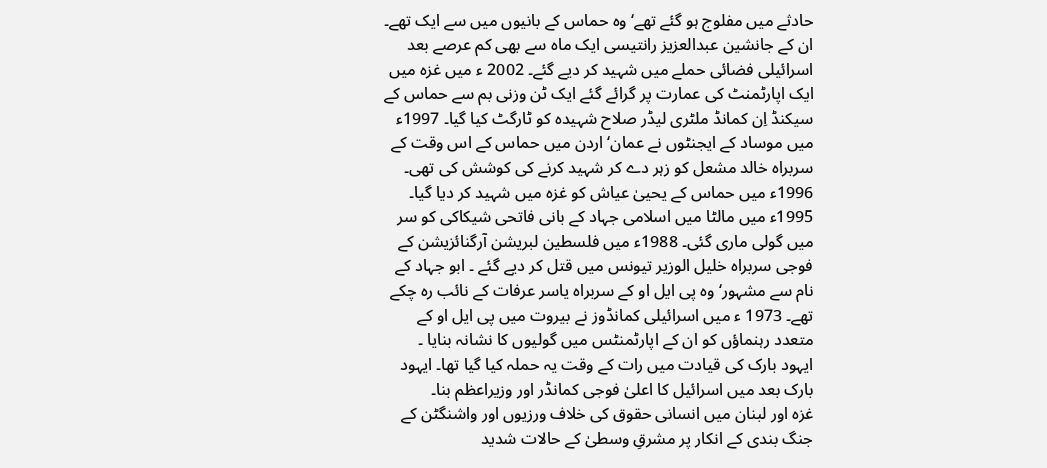حادثے میں مفلوج ہو گئے تھے‘ وہ حماس کے بانیوں میں سے ایک تھے۔ ان کے جانشین عبدالعزیز رانتیسی ایک ماہ سے بھی کم عرصے بعد اسرائیلی فضائی حملے میں شہید کر دیے گئے۔ 2002 ء میں غزہ میں ایک اپارٹمنٹ کی عمارت پر گرائے گئے ایک ٹن وزنی بم سے حماس کے سیکنڈ اِن کمانڈ ملٹری لیڈر صلاح شہیدہ کو ٹارگٹ کیا گیا۔ 1997ء میں موساد کے ایجنٹوں نے عمان‘ اردن میں حماس کے اس وقت کے سربراہ خالد مشعل کو زہر دے کر شہید کرنے کی کوشش کی تھی۔ 1996ء میں حماس کے یحییٰ عیاش کو غزہ میں شہید کر دیا گیا۔ 1995ء میں مالٹا میں اسلامی جہاد کے بانی فاتحی شیکاکی کو سر میں گولی ماری گئی۔ 1988ء میں فلسطین لبریشن آرگنائزیشن کے فوجی سربراہ خلیل الوزیر تیونس میں قتل کر دیے گئے ۔ ابو جہاد کے نام سے مشہور‘ وہ پی ایل او کے سربراہ یاسر عرفات کے نائب رہ چکے تھے۔ 1973 ء میں اسرائیلی کمانڈوز نے بیروت میں پی ایل او کے متعدد رہنماؤں کو ان کے اپارٹمنٹس میں گولیوں کا نشانہ بنایا ۔ ایہود بارک کی قیادت میں رات کے وقت یہ حملہ کیا گیا تھا۔ ایہود بارک بعد میں اسرائیل کا اعلیٰ فوجی کمانڈر اور وزیراعظم بنا۔
غزہ اور لبنان میں انسانی حقوق کی خلاف ورزیوں اور واشنگٹن کے جنگ بندی کے انکار پر مشرقِ وسطیٰ کے حالات شدید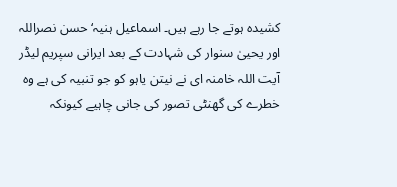کشیدہ ہوتے جا رہے ہیں۔ اسماعیل ہنیہ‘ حسن نصراللہ اور یحییٰ سنوار کی شہادت کے بعد ایرانی سپریم لیڈر آیت اللہ خامنہ ای نے نیتن یاہو کو جو تنبیہ کی ہے وہ خطرے کی گھنٹی تصور کی جانی چاہیے کیونکہ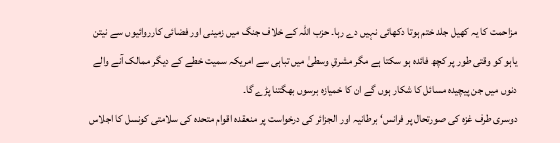مزاحمت کا یہ کھیل جلد ختم ہوتا دکھائی نہیں دے رہا۔ حزب اللہ کے خلاف جنگ میں زمینی اور فضائی کارروائیوں سے نیتن یاہو کو وقتی طور پر کچھ فائدہ ہو سکتا ہے مگر مشرقِ وسطیٰ میں تباہی سے امریکہ سمیت خطے کے دیگر ممالک آنے والے دنوں میں جن پیچیدہ مسائل کا شکار ہوں گے ان کا خمیازہ برسوں بھگتنا پڑے گا۔
دوسری طرف غزہ کی صورتحال پر فرانس‘ برطانیہ اور الجزائر کی درخواست پر منعقدہ اقوام متحدہ کی سلامتی کونسل کا اجلاس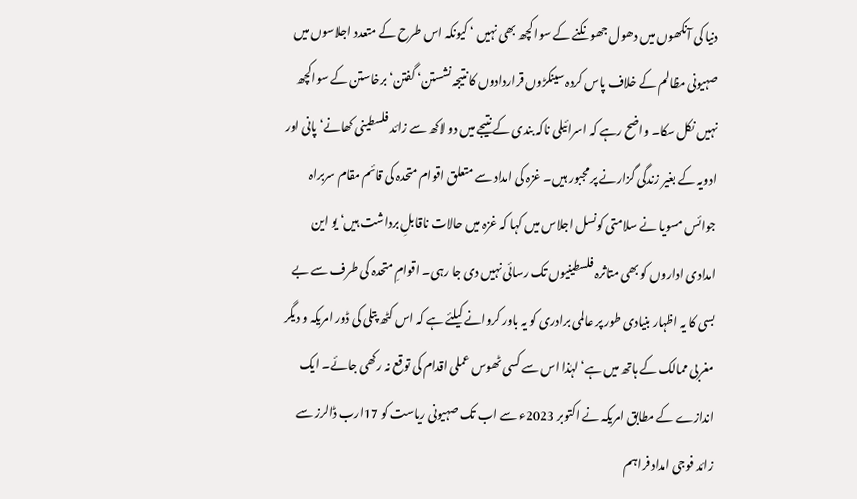دنیا کی آنکھوں میں دھول جھونکنے کے سوا کچھ بھی نہیں ‘ کیونکہ اس طرح کے متعدد اجلاسوں میں صہیونی مظالم کے خلاف پاس کردہ سینکڑوں قراردادوں کا نتیجہ نشستن‘ گفتن‘ برخاستن کے سواکچھ نہیں نکل سکا۔ واضح رہے کہ اسرائیلی ناکہ بندی کے نتیجے میں دو لاکھ سے زائد فلسطینی کھانے‘ پانی اور ادویہ کے بغیر زندگی گزارنے پر مجبور ہیں۔ غزہ کی امداد سے متعلق اقوام متحدہ کی قائم مقام سربراہ جوائس مسویا نے سلامتی کونسل اجلاس میں کہا کہ غزہ میں حالات ناقابلِ برداشت ہیں‘ یو این امدادی اداروں کو بھی متاثرہ فلسطینیوں تک رسائی نہیں دی جا رہی۔ اقوامِ متحدہ کی طرف سے بے بسی کا یہ اظہار بنیادی طور پر عالمی برادری کو یہ باور کروانے کیلئے ہے کہ اس کٹھ پتلی کی ڈور امریکہ و دیگر مغربی ممالک کے ہاتھ میں ہے‘ لہٰذا اس سے کسی ٹھوس عملی اقدام کی توقع نہ رکھی جائے۔ ایک اندازے کے مطابق امریکہ نے اکتوبر 2023ء سے اب تک صہیونی ریاست کو 17ارب ڈالرز سے زائد فوجی امداد فراہم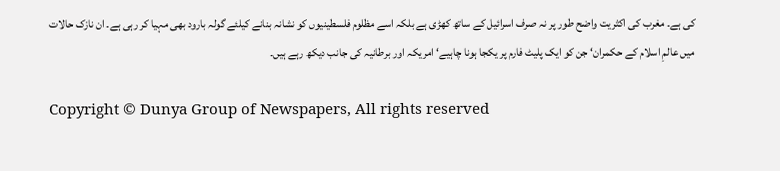کی ہے۔ مغرب کی اکثریت واضح طور پر نہ صرف اسرائیل کے ساتھ کھڑی ہے بلکہ اسے مظلوم فلسطینیوں کو نشانہ بنانے کیلئے گولہ بارود بھی مہیا کر رہی ہے۔ ان نازک حالات میں عالمِ اسلام کے حکمران‘ جن کو ایک پلیٹ فارم پر یکجا ہونا چاہیے‘ امریکہ اور برطانیہ کی جانب دیکھ رہے ہیں۔

Copyright © Dunya Group of Newspapers, All rights reserved